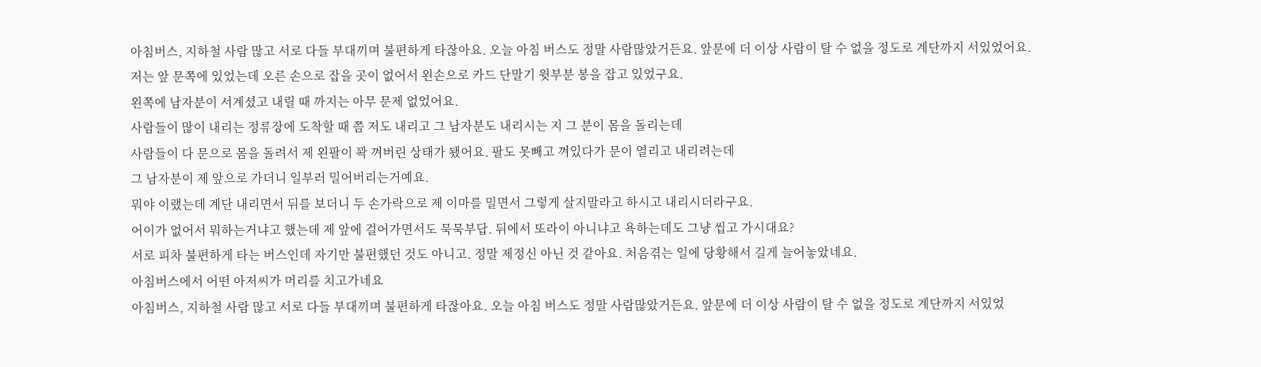아침버스, 지하철 사람 많고 서로 다들 부대끼며 불편하게 타잖아요. 오늘 아침 버스도 정말 사람많았거든요. 앞문에 더 이상 사람이 탈 수 없을 정도로 계단까지 서있었어요.
저는 앞 문쪽에 있었는데 오른 손으로 잡을 곳이 없어서 왼손으로 카드 단말기 윗부분 봉을 잡고 있었구요.
왼쪽에 남자분이 서계셨고 내릴 때 까지는 아무 문제 없었어요.
사람들이 많이 내리는 정류장에 도착할 때 쯤 저도 내리고 그 남자분도 내리시는 지 그 분이 몸을 돌리는데
사람들이 다 문으로 몸을 돌려서 제 왼팔이 꽉 껴버린 상태가 됐어요. 팔도 못빼고 껴있다가 문이 열리고 내리려는데
그 남자분이 제 앞으로 가더니 일부러 밀어버리는거예요.
뭐야 이랬는데 계단 내리면서 뒤를 보더니 두 손가락으로 제 이마를 밀면서 그렇게 살지말라고 하시고 내리시더라구요.
어이가 없어서 뭐하는거냐고 했는데 제 앞에 걸어가면서도 묵묵부답. 뒤에서 또라이 아니냐고 욕하는데도 그냥 씹고 가시대요?
서로 피차 불편하게 타는 버스인데 자기만 불편했던 것도 아니고. 정말 제정신 아닌 것 같아요. 처음겪는 일에 당황해서 길게 늘어놓았네요.
아침버스에서 어떤 아저씨가 머리를 치고가네요
아침버스, 지하철 사람 많고 서로 다들 부대끼며 불편하게 타잖아요. 오늘 아침 버스도 정말 사람많았거든요. 앞문에 더 이상 사람이 탈 수 없을 정도로 계단까지 서있었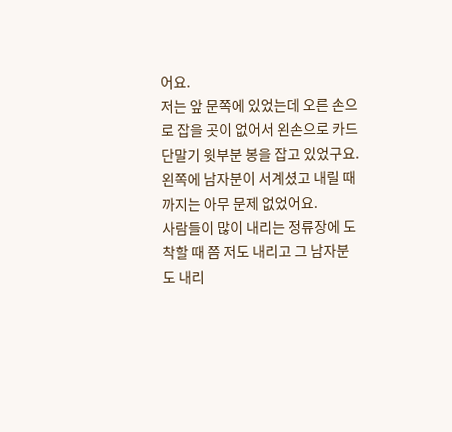어요.
저는 앞 문쪽에 있었는데 오른 손으로 잡을 곳이 없어서 왼손으로 카드 단말기 윗부분 봉을 잡고 있었구요.
왼쪽에 남자분이 서계셨고 내릴 때 까지는 아무 문제 없었어요.
사람들이 많이 내리는 정류장에 도착할 때 쯤 저도 내리고 그 남자분도 내리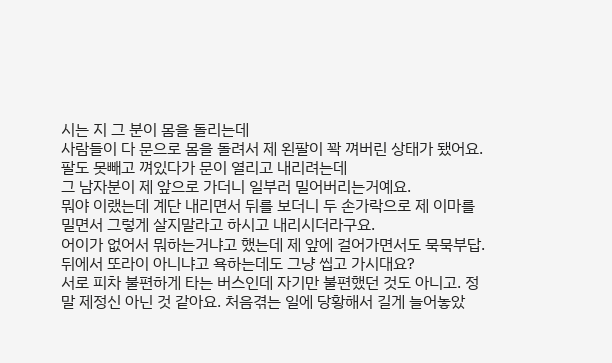시는 지 그 분이 몸을 돌리는데
사람들이 다 문으로 몸을 돌려서 제 왼팔이 꽉 껴버린 상태가 됐어요. 팔도 못빼고 껴있다가 문이 열리고 내리려는데
그 남자분이 제 앞으로 가더니 일부러 밀어버리는거예요.
뭐야 이랬는데 계단 내리면서 뒤를 보더니 두 손가락으로 제 이마를 밀면서 그렇게 살지말라고 하시고 내리시더라구요.
어이가 없어서 뭐하는거냐고 했는데 제 앞에 걸어가면서도 묵묵부답. 뒤에서 또라이 아니냐고 욕하는데도 그냥 씹고 가시대요?
서로 피차 불편하게 타는 버스인데 자기만 불편했던 것도 아니고. 정말 제정신 아닌 것 같아요. 처음겪는 일에 당황해서 길게 늘어놓았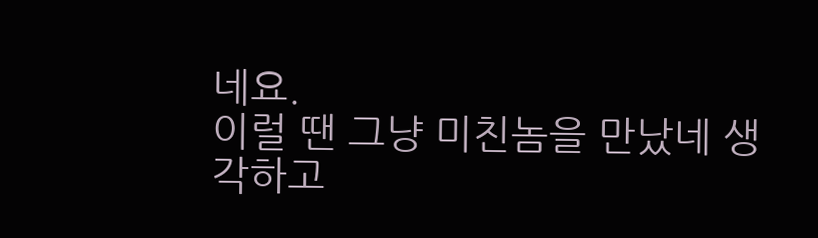네요.
이럴 땐 그냥 미친놈을 만났네 생각하고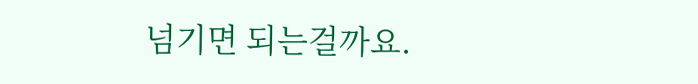넘기면 되는걸까요.